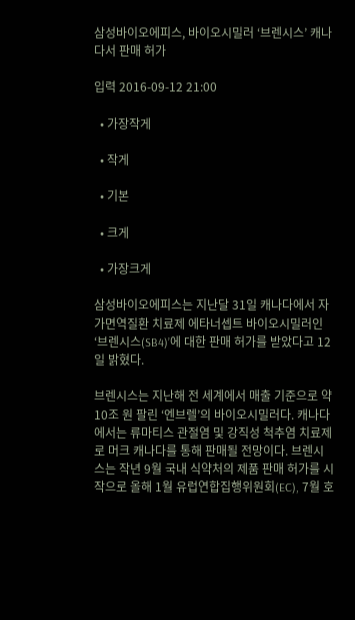삼성바이오에피스, 바이오시밀러 ‘브렌시스’ 캐나다서 판매 허가

입력 2016-09-12 21:00

  • 가장작게

  • 작게

  • 기본

  • 크게

  • 가장크게

삼성바이오에피스는 지난달 31일 캐나다에서 자가면역질환 치료제 에타너셉트 바이오시밀러인 ‘브렌시스(SB4)’에 대한 판매 허가를 받았다고 12일 밝혔다.

브렌시스는 지난해 전 세계에서 매출 기준으로 약 10조 원 팔린 ‘엔브렐’의 바이오시밀러다. 캐나다에서는 류마티스 관절염 및 강직성 척추염 치료제로 머크 캐나다를 통해 판매될 전망이다. 브렌시스는 작년 9월 국내 식약처의 제품 판매 허가를 시작으로 올해 1월 유럽연합집행위원회(EC), 7월 호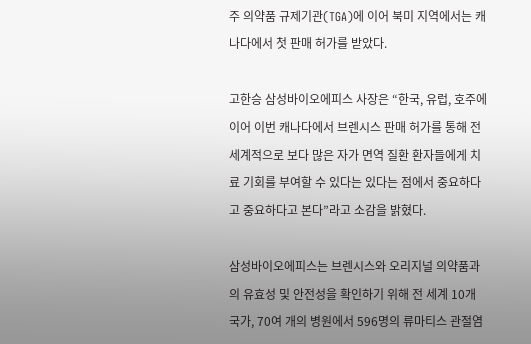주 의약품 규제기관(TGA)에 이어 북미 지역에서는 캐나다에서 첫 판매 허가를 받았다.

고한승 삼성바이오에피스 사장은 “한국, 유럽, 호주에 이어 이번 캐나다에서 브렌시스 판매 허가를 통해 전 세계적으로 보다 많은 자가 면역 질환 환자들에게 치료 기회를 부여할 수 있다는 있다는 점에서 중요하다고 중요하다고 본다”라고 소감을 밝혔다.

삼성바이오에피스는 브렌시스와 오리지널 의약품과의 유효성 및 안전성을 확인하기 위해 전 세계 10개 국가, 70여 개의 병원에서 596명의 류마티스 관절염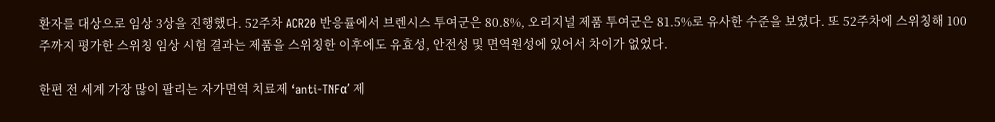환자를 대상으로 임상 3상을 진행했다. 52주차 ACR20 반응률에서 브렌시스 투여군은 80.8%, 오리지널 제품 투여군은 81.5%로 유사한 수준을 보였다. 또 52주차에 스위칭해 100주까지 평가한 스위칭 임상 시험 결과는 제품을 스위칭한 이후에도 유효성, 안전성 및 면역원성에 있어서 차이가 없었다.

한편 전 세계 가장 많이 팔리는 자가면역 치료제 ‘anti-TNFα’ 제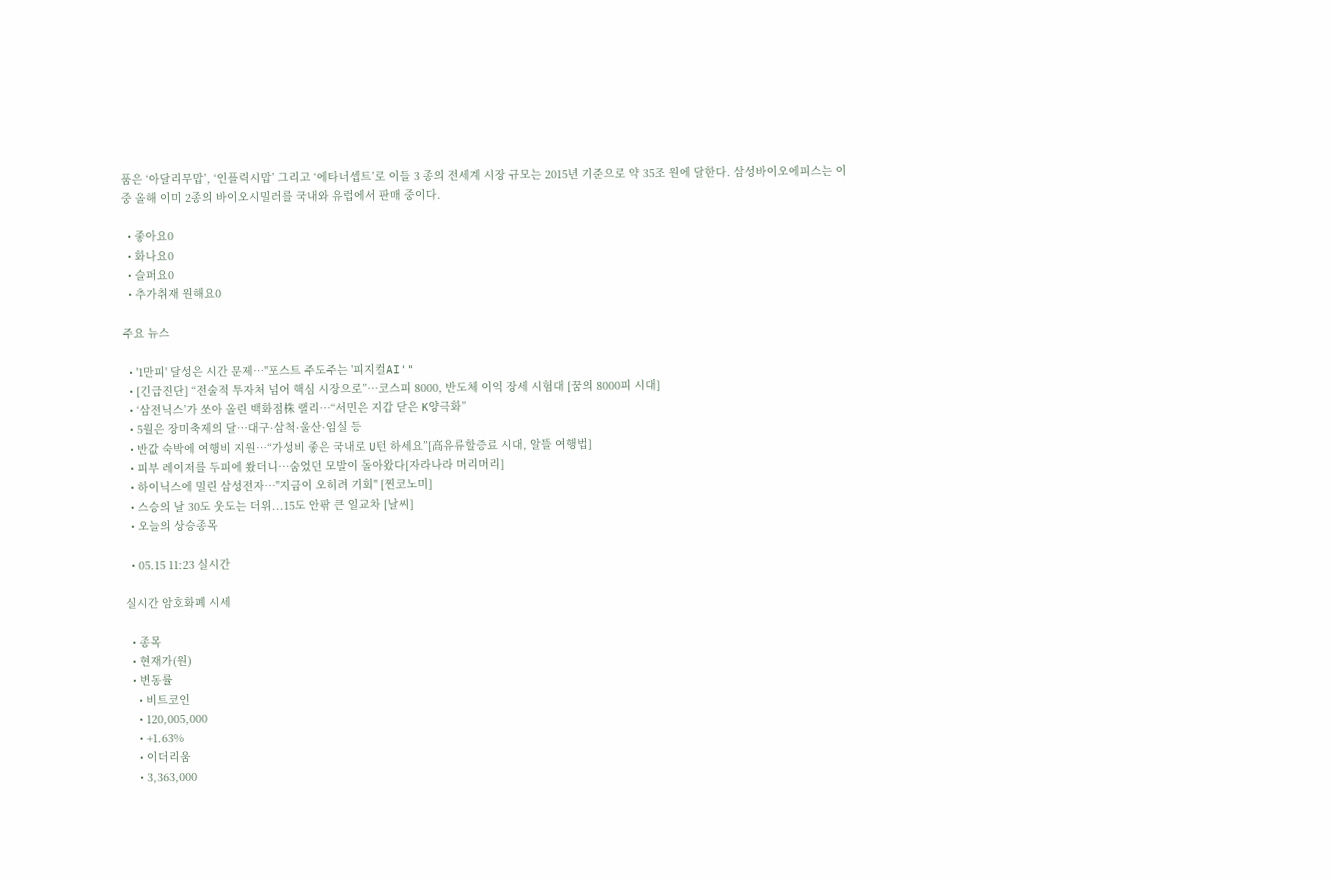품은 ‘아달리무맙’, ‘인플릭시맙’ 그리고 ‘에타너셉트’로 이들 3 종의 전세계 시장 규모는 2015년 기준으로 약 35조 원에 달한다. 삼성바이오에피스는 이 중 올해 이미 2종의 바이오시밀러를 국내와 유럽에서 판매 중이다.

  • 좋아요0
  • 화나요0
  • 슬퍼요0
  • 추가취재 원해요0

주요 뉴스

  • '1만피' 달성은 시간 문제…"포스트 주도주는 '피지컬AI'"
  • [긴급진단] “전술적 투자처 넘어 핵심 시장으로”…코스피 8000, 반도체 이익 장세 시험대 [꿈의 8000피 시대]
  • ‘삼전닉스’가 쏘아 올린 백화점株 랠리⋯“서민은 지갑 닫은 K양극화”
  • 5월은 장미축제의 달…대구·삼척·울산·임실 등
  • 반값 숙박에 여행비 지원⋯“가성비 좋은 국내로 U턴 하세요”[高유류할증료 시대, 알뜰 여행법]
  • 피부 레이저를 두피에 쐈더니…숨었던 모발이 돌아왔다[자라나라 머리머리]
  • 하이닉스에 밀린 삼성전자…"지금이 오히려 기회" [찐코노미]
  • 스승의 날 30도 웃도는 더위...15도 안팎 큰 일교차 [날씨]
  • 오늘의 상승종목

  • 05.15 11:23 실시간

실시간 암호화폐 시세

  • 종목
  • 현재가(원)
  • 변동률
    • 비트코인
    • 120,005,000
    • +1.63%
    • 이더리움
    • 3,363,000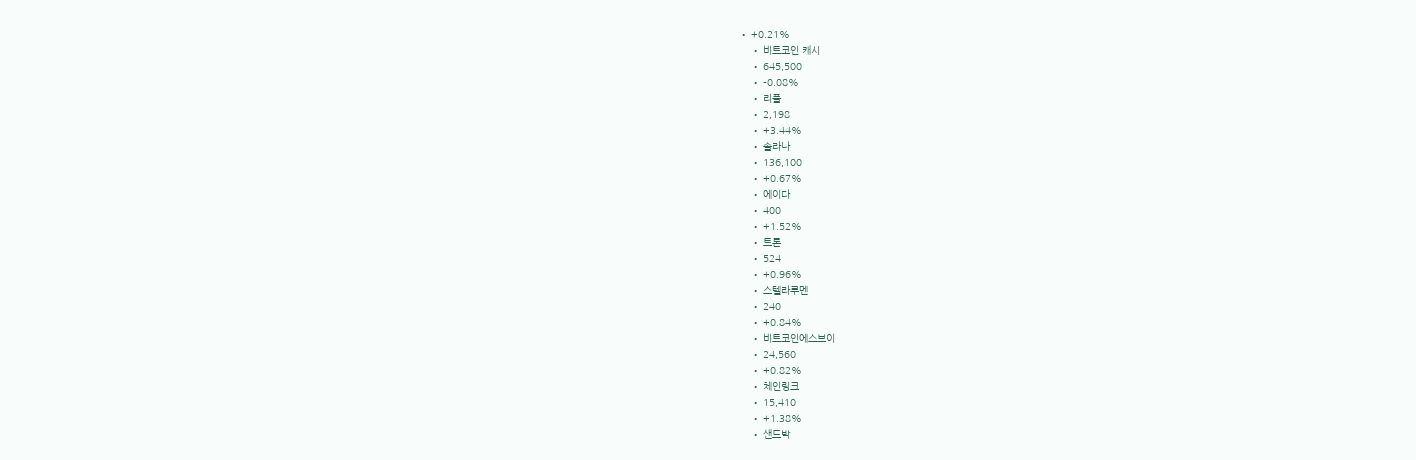• +0.21%
    • 비트코인 캐시
    • 645,500
    • -0.08%
    • 리플
    • 2,198
    • +3.44%
    • 솔라나
    • 136,100
    • +0.67%
    • 에이다
    • 400
    • +1.52%
    • 트론
    • 524
    • +0.96%
    • 스텔라루멘
    • 240
    • +0.84%
    • 비트코인에스브이
    • 24,560
    • +0.82%
    • 체인링크
    • 15,410
    • +1.38%
    • 샌드박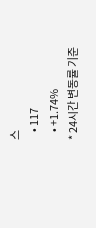스
    • 117
    • +1.74%
* 24시간 변동률 기준